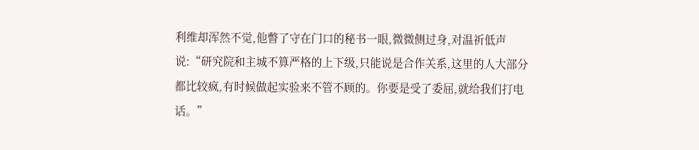利维却浑然不觉,他瞥了守在门口的秘书一眼,微微侧过身,对温祈低声说:“研究院和主城不算严格的上下级,只能说是合作关系,这里的人大部分都比较疯,有时候做起实验来不管不顾的。你要是受了委屈,就给我们打电话。”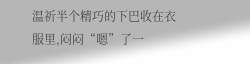温祈半个精巧的下巴收在衣服里,闷闷“嗯”了一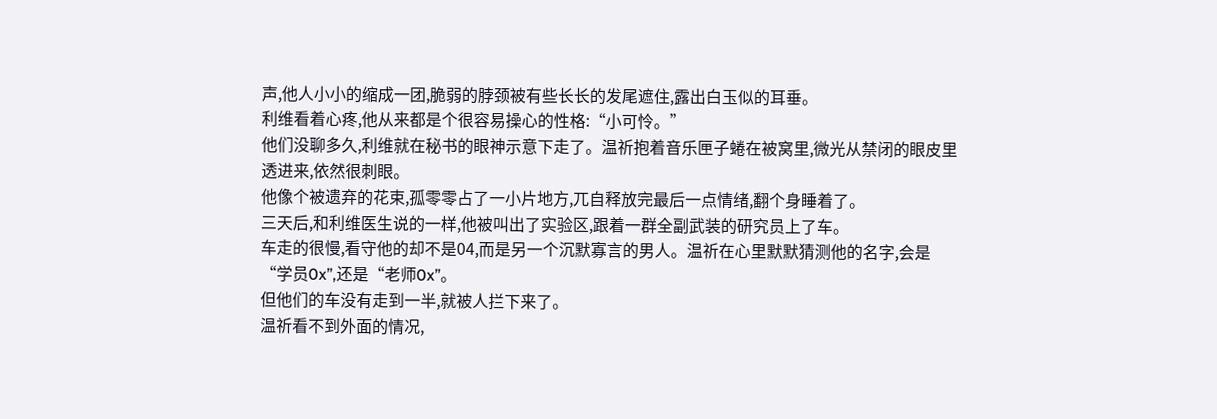声,他人小小的缩成一团,脆弱的脖颈被有些长长的发尾遮住,露出白玉似的耳垂。
利维看着心疼,他从来都是个很容易操心的性格:“小可怜。”
他们没聊多久,利维就在秘书的眼神示意下走了。温祈抱着音乐匣子蜷在被窝里,微光从禁闭的眼皮里透进来,依然很刺眼。
他像个被遗弃的花束,孤零零占了一小片地方,兀自释放完最后一点情绪,翻个身睡着了。
三天后,和利维医生说的一样,他被叫出了实验区,跟着一群全副武装的研究员上了车。
车走的很慢,看守他的却不是04,而是另一个沉默寡言的男人。温祈在心里默默猜测他的名字,会是“学员0x”,还是“老师0x”。
但他们的车没有走到一半,就被人拦下来了。
温祈看不到外面的情况,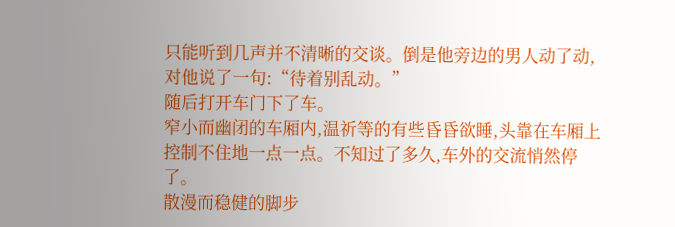只能听到几声并不清晰的交谈。倒是他旁边的男人动了动,对他说了一句:“待着别乱动。”
随后打开车门下了车。
窄小而幽闭的车厢内,温祈等的有些昏昏欲睡,头靠在车厢上控制不住地一点一点。不知过了多久,车外的交流悄然停了。
散漫而稳健的脚步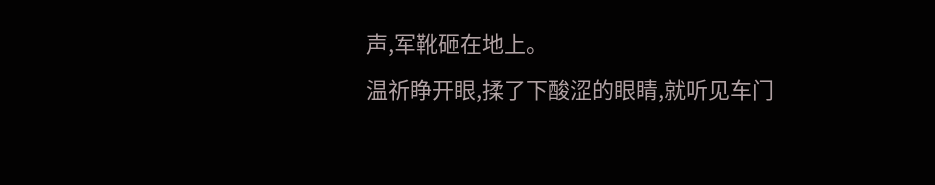声,军靴砸在地上。
温祈睁开眼,揉了下酸涩的眼睛,就听见车门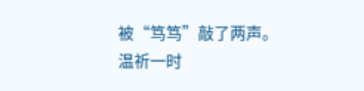被“笃笃”敲了两声。
温祈一时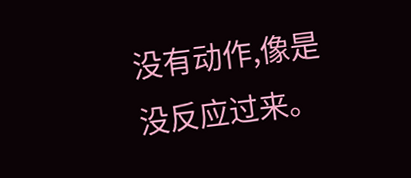没有动作,像是没反应过来。